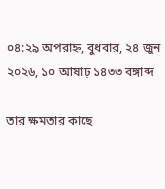০৪:২৯ অপরাহ্ন, বুধবার, ২৪ জুন ২০২৬, ১০ আষাঢ় ১৪৩৩ বঙ্গাব্দ

তার ক্ষমতার কাছে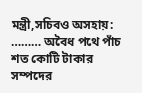মন্ত্রী,সচিবও অসহায়: ……… অবৈধ পথে পাঁচ শত কোটি টাকার সম্পদের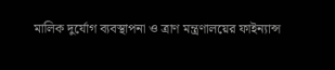মালিক দুর্যোগ ব্যবস্থাপনা ও ত্রাণ মন্ত্রণালয়ের ফাইন্যান্স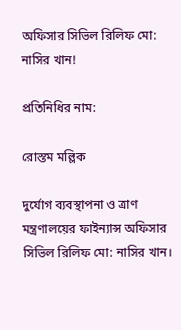অফিসার সিভিল রিলিফ মো: নাসির খান!

প্রতিনিধির নাম:

রোস্তম মল্লিক

দুর্যোগ ব্যবস্থাপনা ও ত্রাণ মন্ত্রণালয়ের ফাইন্যান্স অফিসার সিভিল রিলিফ মো: নাসির খান।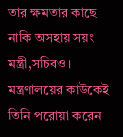তার ক্ষমতার কাছে নাকি অসহায় সয়ং মন্ত্রী,সচিবও। মন্ত্রণালয়ের কাউকেই তিনি পরোয়া করেন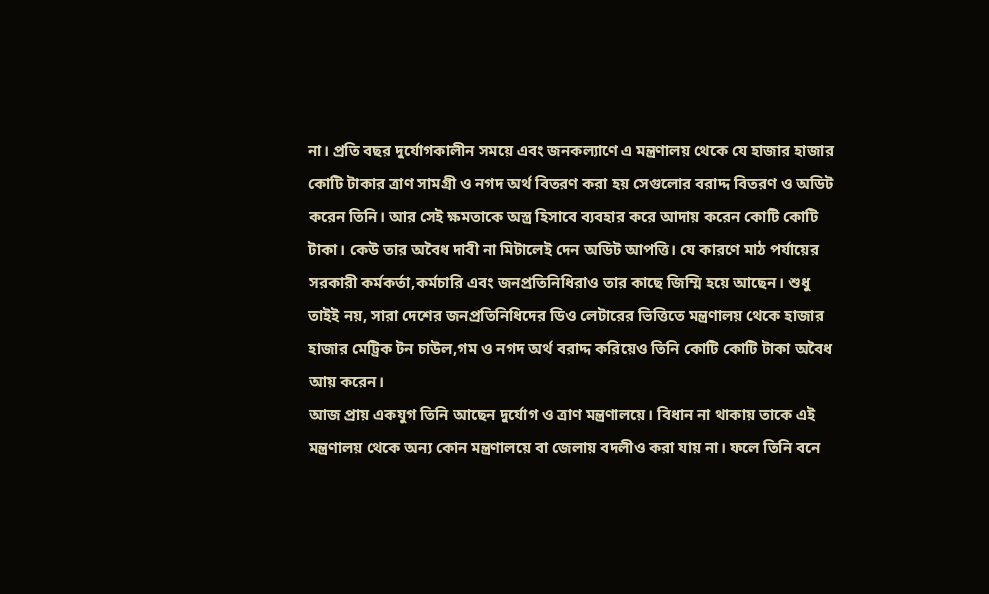না। প্রতি বছর দুর্যোগকালীন সময়ে এবং জনকল্যাণে এ মন্ত্রণালয় থেকে যে হাজার হাজার কোটি টাকার ত্রাণ সামগ্রী ও নগদ অর্থ বিতরণ করা হয় সেগুলোর বরাদ্দ বিতরণ ও অডিট করেন তিনি। আর সেই ক্ষমতাকে অস্ত্র হিসাবে ব্যবহার করে আদায় করেন কোটি কোটি টাকা। কেউ তার অবৈধ দাবী না মিটালেই দেন অডিট আপত্তি। যে কারণে মাঠ পর্যায়ের সরকারী কর্মকর্তা,কর্মচারি এবং জনপ্রতিনিধিরাও তার কাছে জিম্মি হয়ে আছেন। শুধু তাইই নয়, সারা দেশের জনপ্রতিনিধিদের ডিও লেটারের ভিত্তিতে মন্ত্রণালয় থেকে হাজার হাজার মেট্রিক টন চাউল,গম ও নগদ অর্থ বরাদ্দ করিয়েও তিনি কোটি কোটি টাকা অবৈধ আয় করেন।
আজ প্রায় একযুগ তিনি আছেন দুর্যোগ ও ত্রাণ মন্ত্রণালয়ে। বিধান না থাকায় তাকে এই মন্ত্রণালয় থেকে অন্য কোন মন্ত্রণালয়ে বা জেলায় বদলীও করা যায় না। ফলে তিনি বনে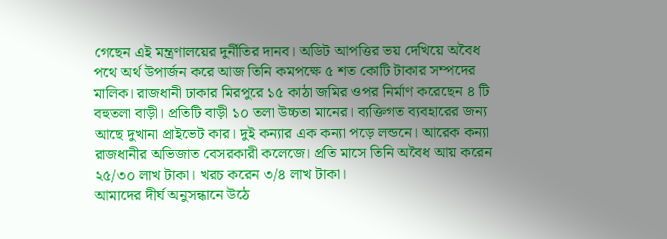গেছেন এই মন্ত্রণালয়ের দুর্নীতির দানব। অডিট আপত্তির ভয় দেখিয়ে অবৈধ পথে অর্থ উপার্জন করে আজ তিনি কমপক্ষে ৫ শত কোটি টাকার সম্পদের মালিক। রাজধানী ঢাকার মিরপুরে ১৫ কাঠা জমির ওপর নির্মাণ করেছেন ৪ টি বহুতলা বাড়ী। প্রতিটি বাড়ী ১০ তলা উচ্চতা মানের। ব্যক্তিগত ব্যবহারের জন্য আছে দুখানা প্রাইভেট কার। দুই কন্যার এক কন্যা পড়ে লন্ডনে। আরেক কন্যা রাজধানীর অভিজাত বেসরকারী কলেজে। প্রতি মাসে তিনি অবৈধ আয় করেন ২৫/৩০ লাখ টাকা। খরচ করেন ৩/৪ লাখ টাকা।
আমাদের দীর্ঘ অনুসন্ধানে উঠে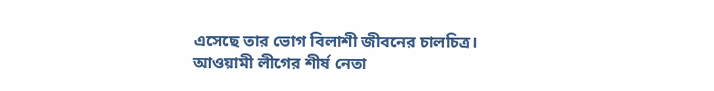এসেছে তার ভোগ বিলাশী জীবনের চালচিত্র। আওয়ামী লীগের শীর্ষ নেতা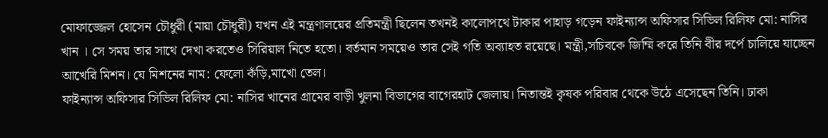মোফাজ্জেল হোসেন চৌধুরী (মায়া চৌধুরী) যখন এই মন্ত্রণালয়ের প্রতিমন্ত্রী ছিলেন তখনই কালোপথে টাকার পাহাড় গড়েন ফাইন্যান্স অফিসার সিভিল রিলিফ মো: নাসির খান । সে সময় তার সাথে দেখা করতেও সিরিয়াল নিতে হতো। বর্তমান সময়েও তার সেই গতি অব্যাহত রয়েছে। মন্ত্রী,সচিবকে জিম্মি করে তিনি বীর দর্পে চালিয়ে যাচ্ছেন আখেরি মিশন। যে মিশনের নাম: ফেলো কঁড়ি,মাখো তেল।
ফাইন্যান্স অফিসার সিভিল রিলিফ মো: নাসির খানের গ্রামের বাড়ী খুলনা বিভাগের বাগেরহাট জেলায়। নিতান্তই কৃষক পরিবার থেকে উঠে এসেছেন তিনি। ঢাকা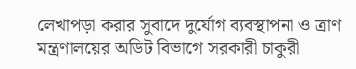লেখাপড়া করার সুবাদে দুর্যোগ ব্যবস্থাপনা ও ত্রাণ মন্ত্রণালয়ের অডিট বিভাগে সরকারী চাকুরী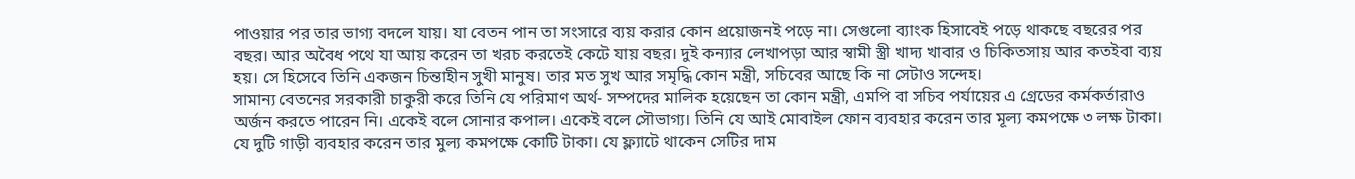পাওয়ার পর তার ভাগ্য বদলে যায়। যা বেতন পান তা সংসারে ব্যয় করার কোন প্রয়োজনই পড়ে না। সেগুলো ব্যাংক হিসাবেই পড়ে থাকছে বছরের পর বছর। আর অবৈধ পথে যা আয় করেন তা খরচ করতেই কেটে যায় বছর। দুই কন্যার লেখাপড়া আর স্বামী স্ত্রী খাদ্য খাবার ও চিকিতসায় আর কতইবা ব্যয় হয়। সে হিসেবে তিনি একজন চিন্তাহীন সুখী মানুষ। তার মত সুখ আর সমৃদ্ধি কোন মন্ত্রী, সচিবের আছে কি না সেটাও সন্দেহ।
সামান্য বেতনের সরকারী চাকুরী করে তিনি যে পরিমাণ অর্থ- সম্পদের মালিক হয়েছেন তা কোন মন্ত্রী, এমপি বা সচিব পর্যায়ের এ গ্রেডের কর্মকর্তারাও অর্জন করতে পারেন নি। একেই বলে সোনার কপাল। একেই বলে সৌভাগ্য। তিনি যে আই মোবাইল ফোন ব্যবহার করেন তার মূল্য কমপক্ষে ৩ লক্ষ টাকা। যে দুটি গাড়ী ব্যবহার করেন তার মুল্য কমপক্ষে কোটি টাকা। যে ফ্ল্যাটে থাকেন সেটির দাম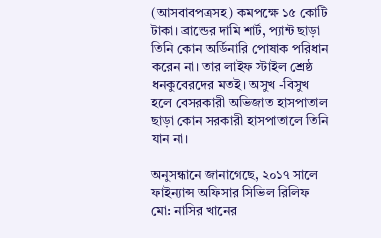(আসবাবপত্রসহ) কমপক্ষে ১৫ কোটি টাকা। ব্রান্ডের দামি শার্ট, প্যান্ট ছাড়া তিনি কোন অর্ডিনারি পোষাক পরিধান করেন না। তার লাইফ স্টাইল শ্রেষ্ঠ ধনকুবেরদের মতই। অসুখ -বিসুখ হলে বেসরকারী অভিজাত হাসপাতাল ছাড়া কোন সরকারী হাসপাতালে তিনি যান না।

অনুসন্ধানে জানাগেছে, ২০১৭ সালে ফাইন্যান্স অফিসার সিভিল রিলিফ মো: নাসির খানের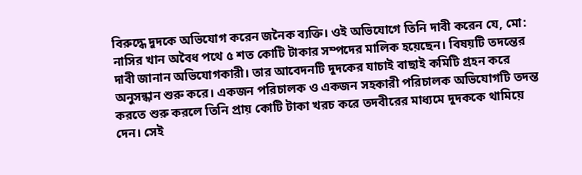বিরুদ্ধে দুদকে অভিযোগ করেন জনৈক ব্যক্তি। ওই অভিযোগে তিনি দাবী করেন যে, মো: নাসির খান অবৈধ পথে ৫ শত কোটি টাকার সম্পদের মালিক হয়েছেন। বিষয়টি তদন্তের দাবী জানান অভিযোগকারী। তার আবেদনটি দুদকের যাচাই বাছাই কমিটি গ্রহন করে অনুসন্ধান শুরু করে। একজন পরিচালক ও একজন সহকারী পরিচালক অভিযোগটি তদন্ত করতে শুরু করলে তিনি প্রায় কোটি টাকা খরচ করে তদবীরের মাধ্যমে দুদককে থামিয়ে দেন। সেই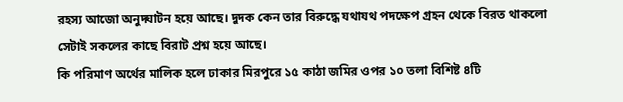রহস্য আজো অনুদ্ঘাটন হয়ে আছে। দুদক কেন তার বিরুদ্ধে যথাযথ পদক্ষেপ গ্রহন থেকে বিরত থাকলো সেটাই সকলের কাছে বিরাট প্রশ্ন হয়ে আছে।
কি পরিমাণ অর্থের মালিক হলে ঢাকার মিরপুরে ১৫ কাঠা জমির ওপর ১০ তলা বিশিষ্ট ৪টি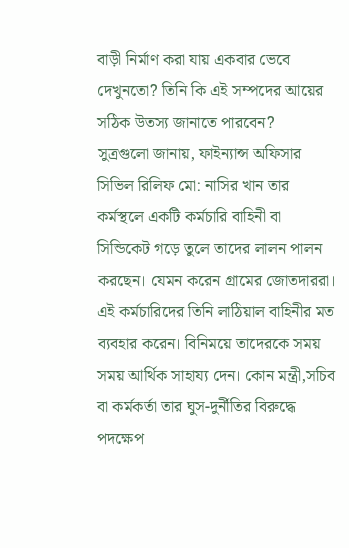বাড়ী নির্মাণ করা যায় একবার ভেবে দেখুনতো? তিনি কি এই সম্পদের আয়ের সঠিক উতস্য জানাতে পারবেন?
সুত্রগুলো জানায়, ফাইন্যান্স অফিসার সিভিল রিলিফ মো: নাসির খান তার কর্মস্থলে একটি কর্মচারি বাহিনী বা সিন্ডিকেট গড়ে তুলে তাদের লালন পালন করছেন। যেমন করেন গ্রামের জোতদাররা। এই কর্মচারিদের তিনি লাঠিয়াল বাহিনীর মত ব্যবহার করেন। বিনিময়ে তাদেরকে সময় সময় আর্থিক সাহায্য দেন। কোন মন্ত্রী,সচিব বা কর্মকর্তা তার ঘুস-দুর্নীতির বিরুদ্ধে পদক্ষেপ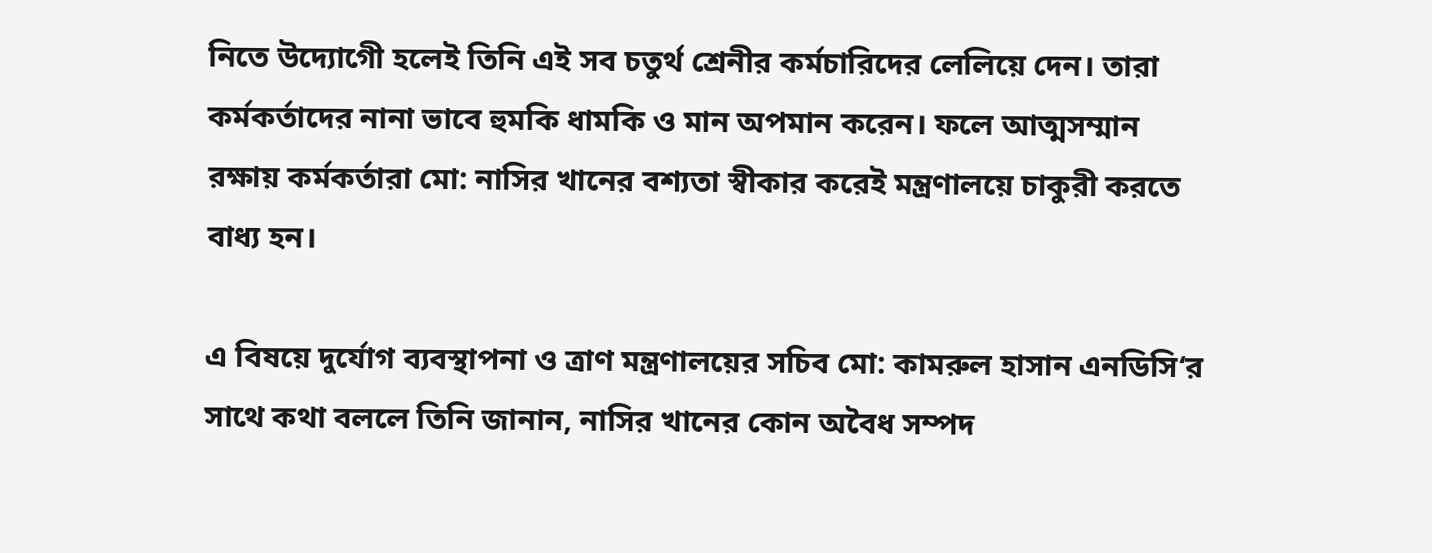নিতে উদ্যোগেী হলেই তিনি এই সব চতুর্থ শ্রেনীর কর্মচারিদের লেলিয়ে দেন। তারা কর্মকর্তাদের নানা ভাবে হুমকি ধামকি ও মান অপমান করেন। ফলে আত্মসম্মান রক্ষায় কর্মকর্তারা মো: নাসির খানের বশ্যতা স্বীকার করেই মন্ত্রণালয়ে চাকুরী করতে বাধ্য হন।

এ বিষয়ে দুর্যোগ ব্যবস্থাপনা ও ত্রাণ মন্ত্রণালয়ের সচিব মো: কামরুল হাসান এনডিসি‘র সাথে কথা বললে তিনি জানান, নাসির খানের কোন অবৈধ সম্পদ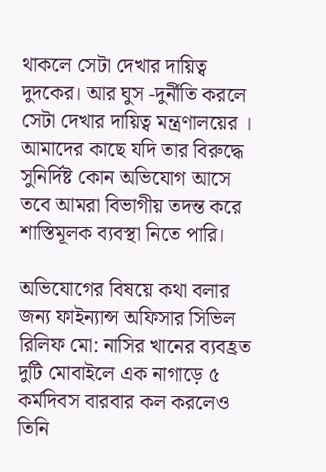থাকলে সেটা দেখার দায়িত্ব দুদকের। আর ঘুস -দুর্নীতি করলে সেটা দেখার দায়িত্ব মন্ত্রণালয়ের । আমাদের কাছে যদি তার বিরুদ্ধে সুনির্দিষ্ট কোন অভিযোগ আসে তবে আমরা বিভাগীয় তদন্ত করে শাস্তিমূলক ব্যবস্থা নিতে পারি।

অভিযোগের বিষয়ে কথা বলার জন্য ফাইন্যান্স অফিসার সিভিল রিলিফ মো: নাসির খানের ব্যবহ্রত দুটি মোবাইলে এক নাগাড়ে ৫ কর্মদিবস বারবার কল করলেও তিনি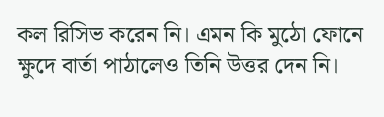কল রিসিভ করেন নি। এমন কি মুঠো ফোনে ক্ষুদে বার্তা পাঠালেও তিনি উত্তর দেন নি।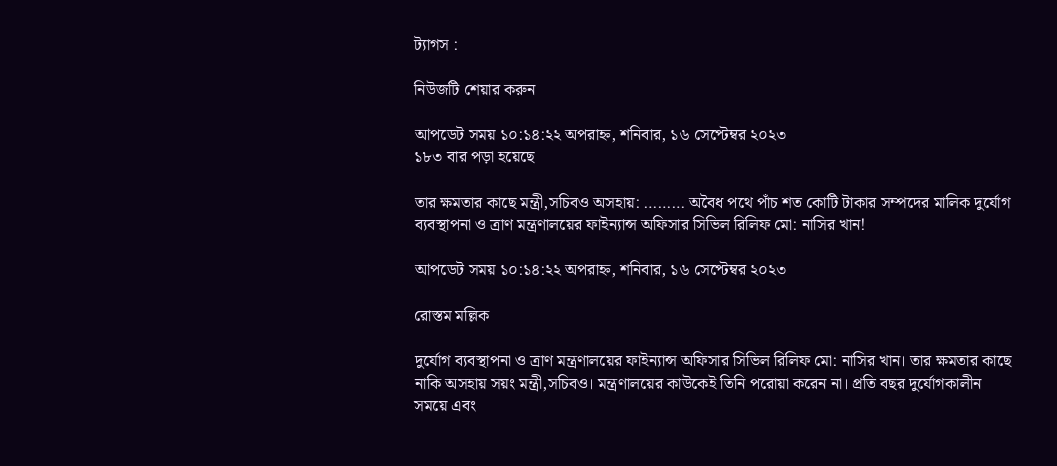ট্যাগস :

নিউজটি শেয়ার করুন

আপডেট সময় ১০:১৪:২২ অপরাহ্ন, শনিবার, ১৬ সেপ্টেম্বর ২০২৩
১৮৩ বার পড়া হয়েছে

তার ক্ষমতার কাছে মন্ত্রী,সচিবও অসহায়: ……… অবৈধ পথে পাঁচ শত কোটি টাকার সম্পদের মালিক দুর্যোগ ব্যবস্থাপনা ও ত্রাণ মন্ত্রণালয়ের ফাইন্যান্স অফিসার সিভিল রিলিফ মো: নাসির খান!

আপডেট সময় ১০:১৪:২২ অপরাহ্ন, শনিবার, ১৬ সেপ্টেম্বর ২০২৩

রোস্তম মল্লিক

দুর্যোগ ব্যবস্থাপনা ও ত্রাণ মন্ত্রণালয়ের ফাইন্যান্স অফিসার সিভিল রিলিফ মো: নাসির খান। তার ক্ষমতার কাছে নাকি অসহায় সয়ং মন্ত্রী,সচিবও। মন্ত্রণালয়ের কাউকেই তিনি পরোয়া করেন না। প্রতি বছর দুর্যোগকালীন সময়ে এবং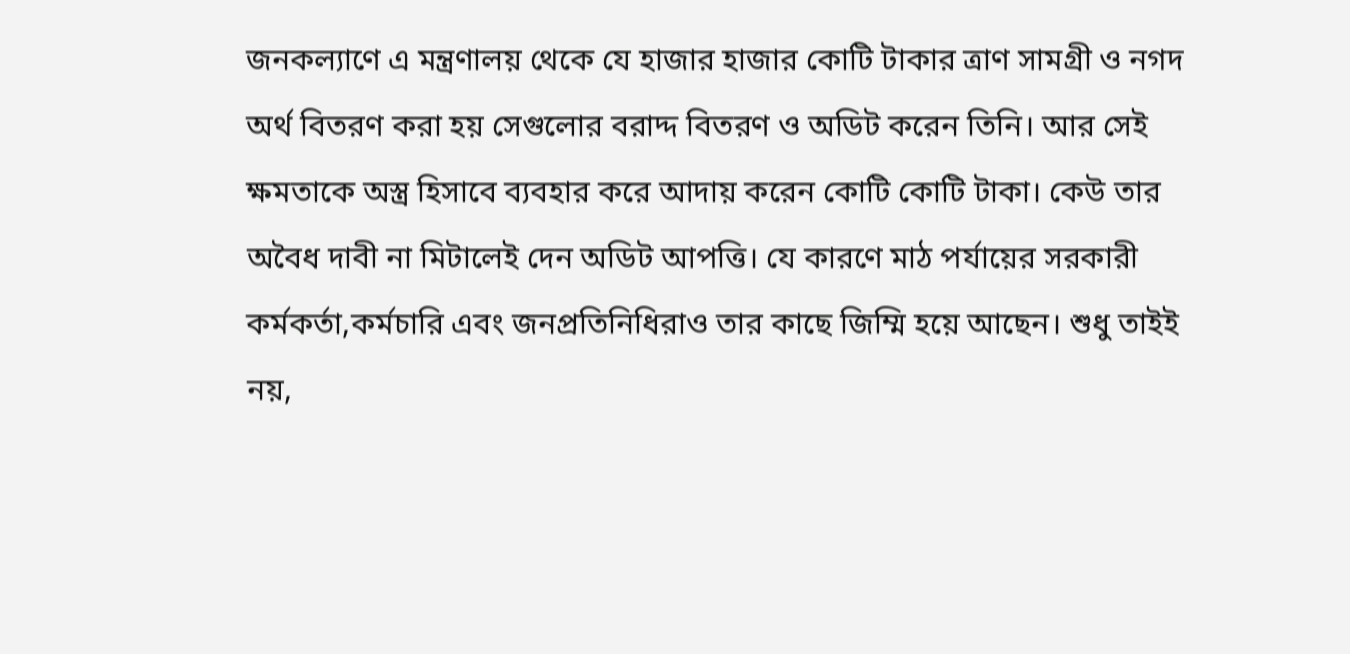জনকল্যাণে এ মন্ত্রণালয় থেকে যে হাজার হাজার কোটি টাকার ত্রাণ সামগ্রী ও নগদ অর্থ বিতরণ করা হয় সেগুলোর বরাদ্দ বিতরণ ও অডিট করেন তিনি। আর সেই ক্ষমতাকে অস্ত্র হিসাবে ব্যবহার করে আদায় করেন কোটি কোটি টাকা। কেউ তার অবৈধ দাবী না মিটালেই দেন অডিট আপত্তি। যে কারণে মাঠ পর্যায়ের সরকারী কর্মকর্তা,কর্মচারি এবং জনপ্রতিনিধিরাও তার কাছে জিম্মি হয়ে আছেন। শুধু তাইই নয়,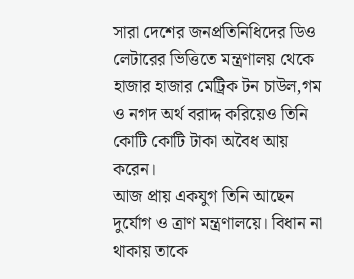সারা দেশের জনপ্রতিনিধিদের ডিও লেটারের ভিত্তিতে মন্ত্রণালয় থেকে হাজার হাজার মেট্রিক টন চাউল,গম ও নগদ অর্থ বরাদ্দ করিয়েও তিনি কোটি কোটি টাকা অবৈধ আয় করেন।
আজ প্রায় একযুগ তিনি আছেন দুর্যোগ ও ত্রাণ মন্ত্রণালয়ে। বিধান না থাকায় তাকে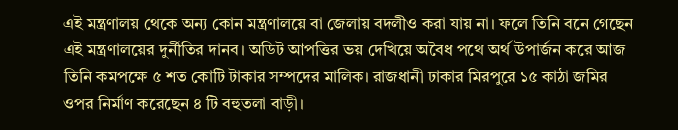এই মন্ত্রণালয় থেকে অন্য কোন মন্ত্রণালয়ে বা জেলায় বদলীও করা যায় না। ফলে তিনি বনে গেছেন এই মন্ত্রণালয়ের দুর্নীতির দানব। অডিট আপত্তির ভয় দেখিয়ে অবৈধ পথে অর্থ উপার্জন করে আজ তিনি কমপক্ষে ৫ শত কোটি টাকার সম্পদের মালিক। রাজধানী ঢাকার মিরপুরে ১৫ কাঠা জমির ওপর নির্মাণ করেছেন ৪ টি বহুতলা বাড়ী।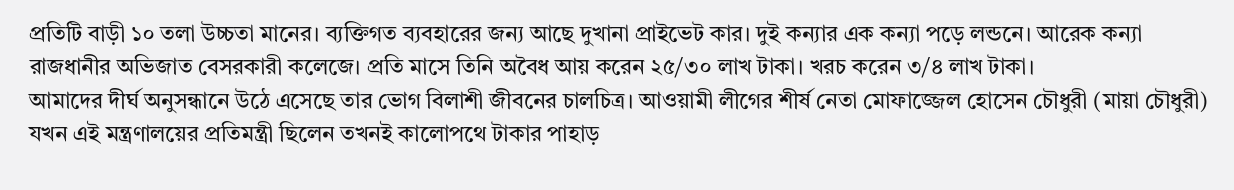প্রতিটি বাড়ী ১০ তলা উচ্চতা মানের। ব্যক্তিগত ব্যবহারের জন্য আছে দুখানা প্রাইভেট কার। দুই কন্যার এক কন্যা পড়ে লন্ডনে। আরেক কন্যা রাজধানীর অভিজাত বেসরকারী কলেজে। প্রতি মাসে তিনি অবৈধ আয় করেন ২৫/৩০ লাখ টাকা। খরচ করেন ৩/৪ লাখ টাকা।
আমাদের দীর্ঘ অনুসন্ধানে উঠে এসেছে তার ভোগ বিলাশী জীবনের চালচিত্র। আওয়ামী লীগের শীর্ষ নেতা মোফাজ্জেল হোসেন চৌধুরী (মায়া চৌধুরী) যখন এই মন্ত্রণালয়ের প্রতিমন্ত্রী ছিলেন তখনই কালোপথে টাকার পাহাড়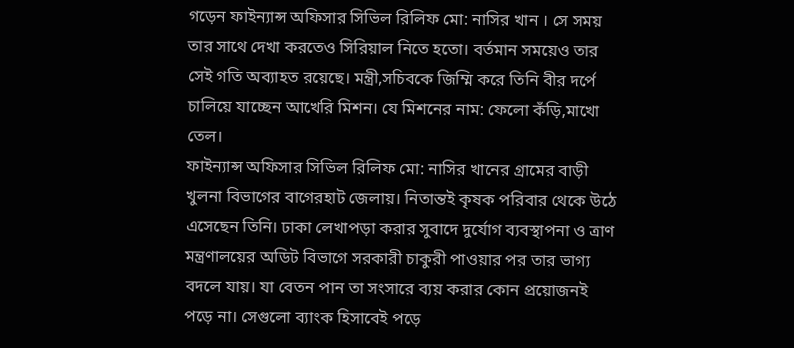গড়েন ফাইন্যান্স অফিসার সিভিল রিলিফ মো: নাসির খান । সে সময় তার সাথে দেখা করতেও সিরিয়াল নিতে হতো। বর্তমান সময়েও তার সেই গতি অব্যাহত রয়েছে। মন্ত্রী,সচিবকে জিম্মি করে তিনি বীর দর্পে চালিয়ে যাচ্ছেন আখেরি মিশন। যে মিশনের নাম: ফেলো কঁড়ি,মাখো তেল।
ফাইন্যান্স অফিসার সিভিল রিলিফ মো: নাসির খানের গ্রামের বাড়ী খুলনা বিভাগের বাগেরহাট জেলায়। নিতান্তই কৃষক পরিবার থেকে উঠে এসেছেন তিনি। ঢাকা লেখাপড়া করার সুবাদে দুর্যোগ ব্যবস্থাপনা ও ত্রাণ মন্ত্রণালয়ের অডিট বিভাগে সরকারী চাকুরী পাওয়ার পর তার ভাগ্য বদলে যায়। যা বেতন পান তা সংসারে ব্যয় করার কোন প্রয়োজনই পড়ে না। সেগুলো ব্যাংক হিসাবেই পড়ে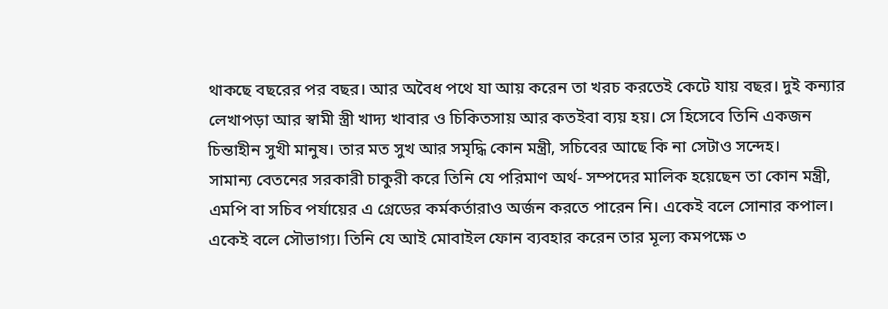থাকছে বছরের পর বছর। আর অবৈধ পথে যা আয় করেন তা খরচ করতেই কেটে যায় বছর। দুই কন্যার লেখাপড়া আর স্বামী স্ত্রী খাদ্য খাবার ও চিকিতসায় আর কতইবা ব্যয় হয়। সে হিসেবে তিনি একজন চিন্তাহীন সুখী মানুষ। তার মত সুখ আর সমৃদ্ধি কোন মন্ত্রী, সচিবের আছে কি না সেটাও সন্দেহ।
সামান্য বেতনের সরকারী চাকুরী করে তিনি যে পরিমাণ অর্থ- সম্পদের মালিক হয়েছেন তা কোন মন্ত্রী, এমপি বা সচিব পর্যায়ের এ গ্রেডের কর্মকর্তারাও অর্জন করতে পারেন নি। একেই বলে সোনার কপাল। একেই বলে সৌভাগ্য। তিনি যে আই মোবাইল ফোন ব্যবহার করেন তার মূল্য কমপক্ষে ৩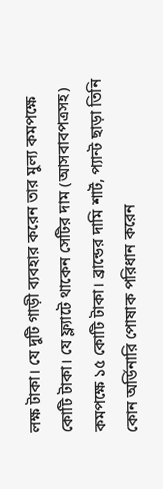লক্ষ টাকা। যে দুটি গাড়ী ব্যবহার করেন তার মুল্য কমপক্ষে কোটি টাকা। যে ফ্ল্যাটে থাকেন সেটির দাম (আসবাবপত্রসহ) কমপক্ষে ১৫ কোটি টাকা। ব্রান্ডের দামি শার্ট, প্যান্ট ছাড়া তিনি কোন অর্ডিনারি পোষাক পরিধান করেন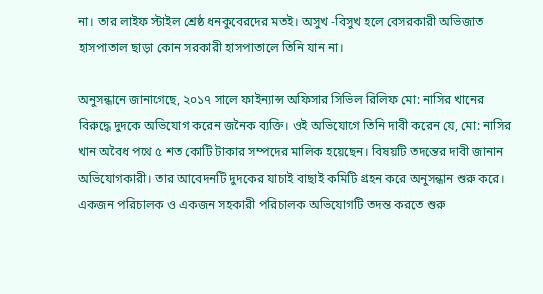না। তার লাইফ স্টাইল শ্রেষ্ঠ ধনকুবেরদের মতই। অসুখ -বিসুখ হলে বেসরকারী অভিজাত হাসপাতাল ছাড়া কোন সরকারী হাসপাতালে তিনি যান না।

অনুসন্ধানে জানাগেছে, ২০১৭ সালে ফাইন্যান্স অফিসার সিভিল রিলিফ মো: নাসির খানের বিরুদ্ধে দুদকে অভিযোগ করেন জনৈক ব্যক্তি। ওই অভিযোগে তিনি দাবী করেন যে, মো: নাসির খান অবৈধ পথে ৫ শত কোটি টাকার সম্পদের মালিক হয়েছেন। বিষয়টি তদন্তের দাবী জানান অভিযোগকারী। তার আবেদনটি দুদকের যাচাই বাছাই কমিটি গ্রহন করে অনুসন্ধান শুরু করে। একজন পরিচালক ও একজন সহকারী পরিচালক অভিযোগটি তদন্ত করতে শুরু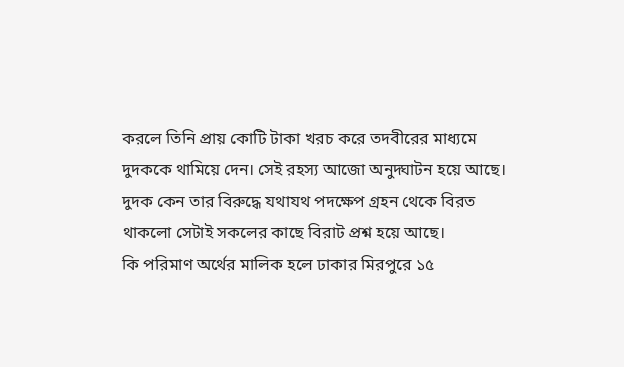করলে তিনি প্রায় কোটি টাকা খরচ করে তদবীরের মাধ্যমে দুদককে থামিয়ে দেন। সেই রহস্য আজো অনুদ্ঘাটন হয়ে আছে। দুদক কেন তার বিরুদ্ধে যথাযথ পদক্ষেপ গ্রহন থেকে বিরত থাকলো সেটাই সকলের কাছে বিরাট প্রশ্ন হয়ে আছে।
কি পরিমাণ অর্থের মালিক হলে ঢাকার মিরপুরে ১৫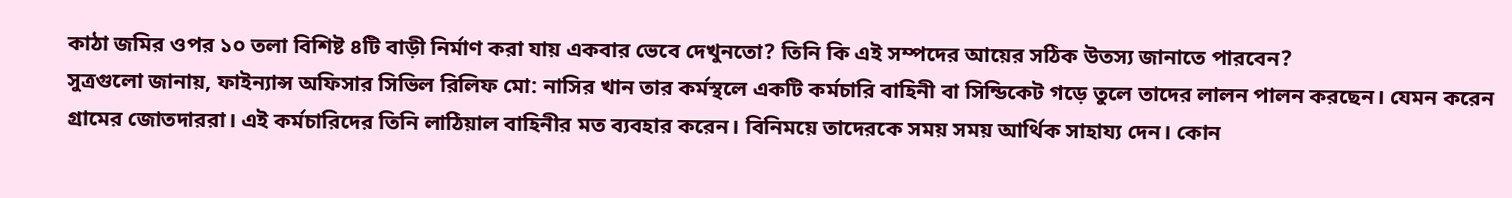কাঠা জমির ওপর ১০ তলা বিশিষ্ট ৪টি বাড়ী নির্মাণ করা যায় একবার ভেবে দেখুনতো? তিনি কি এই সম্পদের আয়ের সঠিক উতস্য জানাতে পারবেন?
সুত্রগুলো জানায়, ফাইন্যান্স অফিসার সিভিল রিলিফ মো: নাসির খান তার কর্মস্থলে একটি কর্মচারি বাহিনী বা সিন্ডিকেট গড়ে তুলে তাদের লালন পালন করছেন। যেমন করেন গ্রামের জোতদাররা। এই কর্মচারিদের তিনি লাঠিয়াল বাহিনীর মত ব্যবহার করেন। বিনিময়ে তাদেরকে সময় সময় আর্থিক সাহায্য দেন। কোন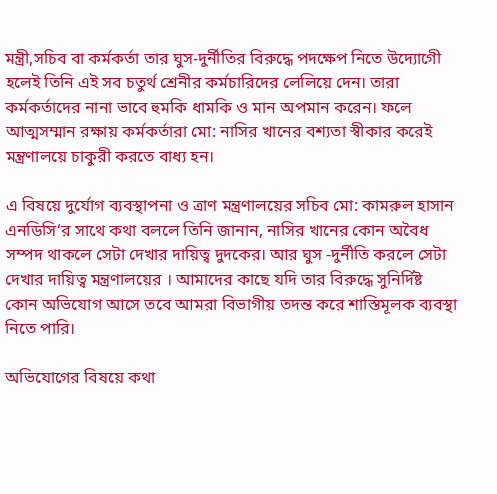মন্ত্রী,সচিব বা কর্মকর্তা তার ঘুস-দুর্নীতির বিরুদ্ধে পদক্ষেপ নিতে উদ্যোগেী হলেই তিনি এই সব চতুর্থ শ্রেনীর কর্মচারিদের লেলিয়ে দেন। তারা কর্মকর্তাদের নানা ভাবে হুমকি ধামকি ও মান অপমান করেন। ফলে আত্মসম্মান রক্ষায় কর্মকর্তারা মো: নাসির খানের বশ্যতা স্বীকার করেই মন্ত্রণালয়ে চাকুরী করতে বাধ্য হন।

এ বিষয়ে দুর্যোগ ব্যবস্থাপনা ও ত্রাণ মন্ত্রণালয়ের সচিব মো: কামরুল হাসান এনডিসি‘র সাথে কথা বললে তিনি জানান, নাসির খানের কোন অবৈধ সম্পদ থাকলে সেটা দেখার দায়িত্ব দুদকের। আর ঘুস -দুর্নীতি করলে সেটা দেখার দায়িত্ব মন্ত্রণালয়ের । আমাদের কাছে যদি তার বিরুদ্ধে সুনির্দিষ্ট কোন অভিযোগ আসে তবে আমরা বিভাগীয় তদন্ত করে শাস্তিমূলক ব্যবস্থা নিতে পারি।

অভিযোগের বিষয়ে কথা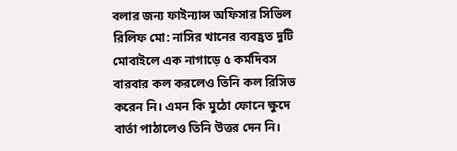বলার জন্য ফাইন্যান্স অফিসার সিভিল রিলিফ মো: নাসির খানের ব্যবহ্রত দুটি মোবাইলে এক নাগাড়ে ৫ কর্মদিবস বারবার কল করলেও তিনি কল রিসিভ করেন নি। এমন কি মুঠো ফোনে ক্ষুদে বার্তা পাঠালেও তিনি উত্তর দেন নি।